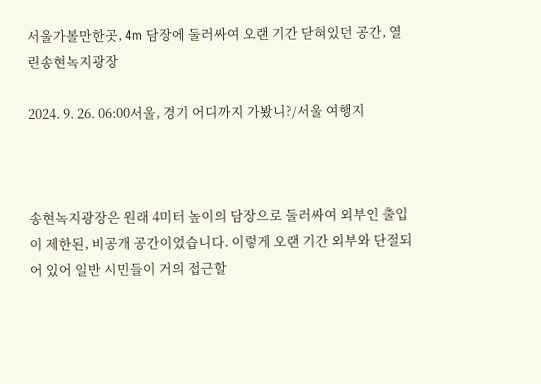서울가볼만한곳, 4m 담장에 둘러싸여 오랜 기간 닫혀있던 공간, 열린송현녹지광장

2024. 9. 26. 06:00서울, 경기 어디까지 가봤니?/서울 여행지



송현녹지광장은 원래 4미터 높이의 담장으로 둘러싸여 외부인 출입이 제한된, 비공개 공간이었습니다. 이렇게 오랜 기간 외부와 단절되어 있어 일반 시민들이 거의 접근할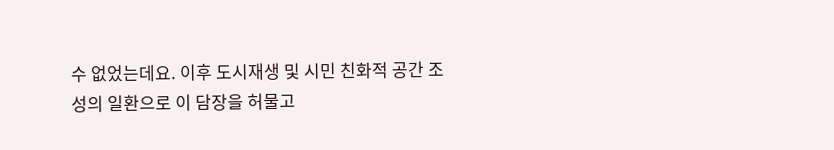수 없었는데요. 이후 도시재생 및 시민 친화적 공간 조성의 일환으로 이 담장을 허물고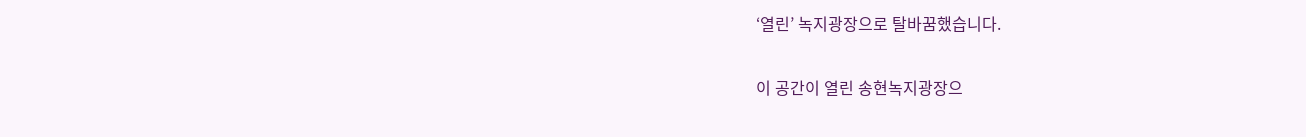‘열린’ 녹지광장으로 탈바꿈했습니다.

이 공간이 열린 송현녹지광장으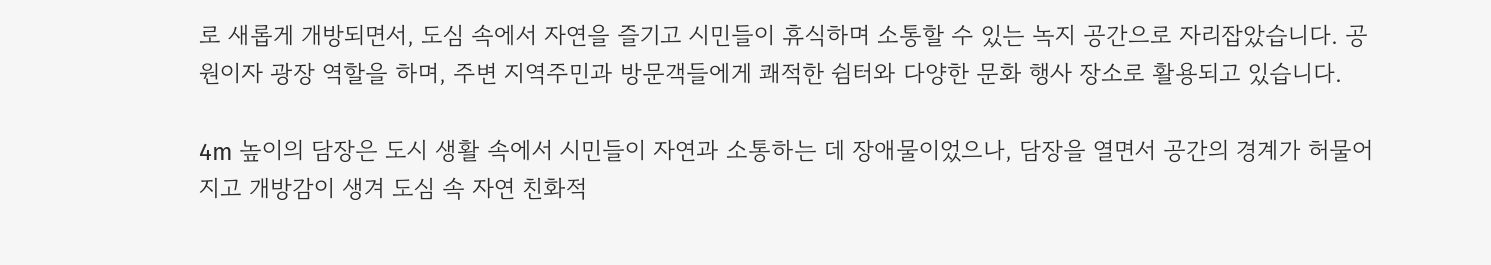로 새롭게 개방되면서, 도심 속에서 자연을 즐기고 시민들이 휴식하며 소통할 수 있는 녹지 공간으로 자리잡았습니다. 공원이자 광장 역할을 하며, 주변 지역주민과 방문객들에게 쾌적한 쉼터와 다양한 문화 행사 장소로 활용되고 있습니다.

4m 높이의 담장은 도시 생활 속에서 시민들이 자연과 소통하는 데 장애물이었으나, 담장을 열면서 공간의 경계가 허물어지고 개방감이 생겨 도심 속 자연 친화적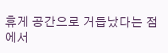휴게 공간으로 거듭났다는 점에서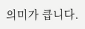의미가 큽니다.